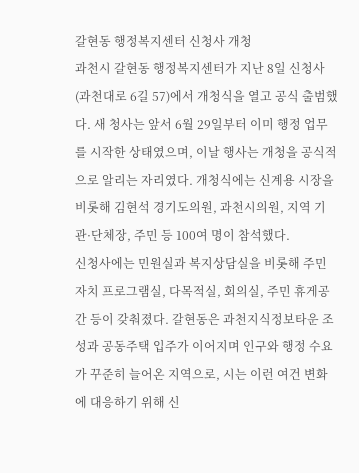갈현동 행정복지센터 신청사 개청
과천시 갈현동 행정복지센터가 지난 8일 신청사(과천대로 6길 57)에서 개청식을 열고 공식 출범했다. 새 청사는 앞서 6월 29일부터 이미 행정 업무를 시작한 상태였으며, 이날 행사는 개청을 공식적으로 알리는 자리였다. 개청식에는 신계용 시장을 비롯해 김현석 경기도의원, 과천시의원, 지역 기관·단체장, 주민 등 100여 명이 참석했다.
신청사에는 민원실과 복지상담실을 비롯해 주민자치 프로그램실, 다목적실, 회의실, 주민 휴게공간 등이 갖춰졌다. 갈현동은 과천지식정보타운 조성과 공동주택 입주가 이어지며 인구와 행정 수요가 꾸준히 늘어온 지역으로, 시는 이런 여건 변화에 대응하기 위해 신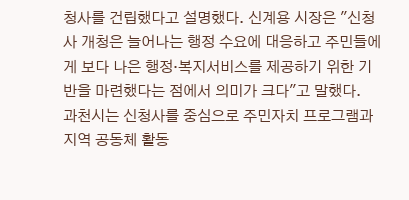청사를 건립했다고 설명했다. 신계용 시장은 "신청사 개청은 늘어나는 행정 수요에 대응하고 주민들에게 보다 나은 행정·복지서비스를 제공하기 위한 기반을 마련했다는 점에서 의미가 크다"고 말했다.
과천시는 신청사를 중심으로 주민자치 프로그램과 지역 공동체 활동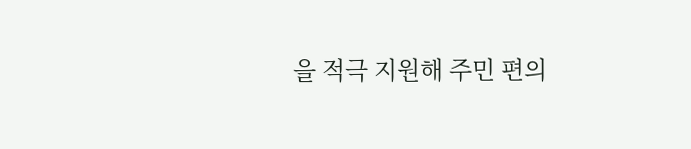을 적극 지원해 주민 편의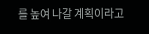를 높여 나갈 계획이라고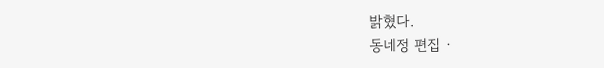밝혔다.
동네정 편집 ·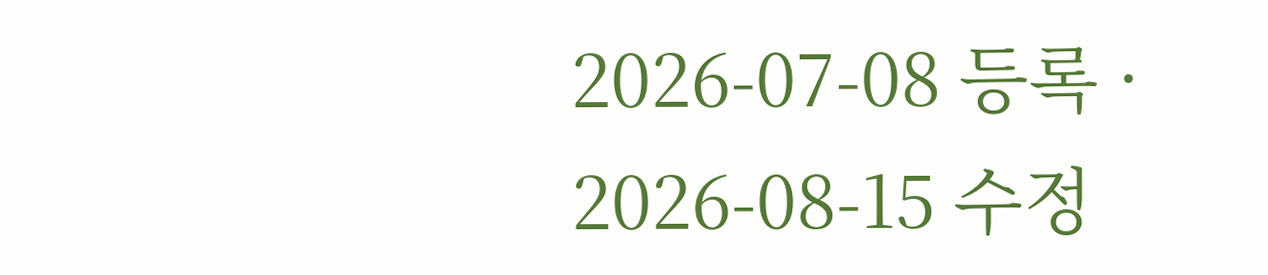2026-07-08 등록 · 2026-08-15 수정